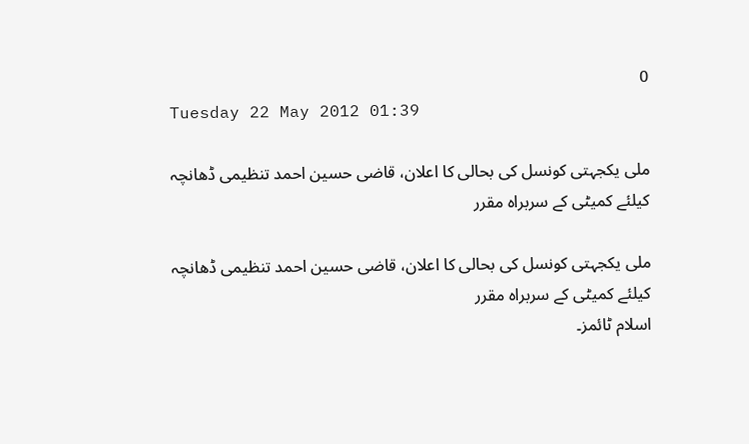0
Tuesday 22 May 2012 01:39

ملی یکجہتی کونسل کی بحالی کا اعلان، قاضی حسین احمد تنظیمی ڈھانچہ کیلئے کمیٹی کے سربراہ مقرر

ملی یکجہتی کونسل کی بحالی کا اعلان، قاضی حسین احمد تنظیمی ڈھانچہ کیلئے کمیٹی کے سربراہ مقرر
اسلام ٹائمز۔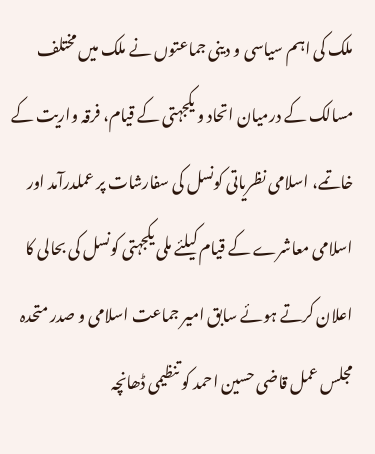ملک کی اہم سیاسی و دینی جماعتوں نے ملک میں مختلف مسالک کے درمیان اتحاد و یکجہتی کے قیام، فرقہ واریت کے خاتمے، اسلامی نظریاتی کونسل کی سفارشات پر عملدرآمد اور اسلامی معاشرے کے قیام کیلئے ملی یکجہتی کونسل کی بحالی کا اعلان کرتے ہوئے سابق امیر جماعت اسلامی و صدر متحدہ مجلس عمل قاضی حسین احمد کو تنظیمی ڈھانچہ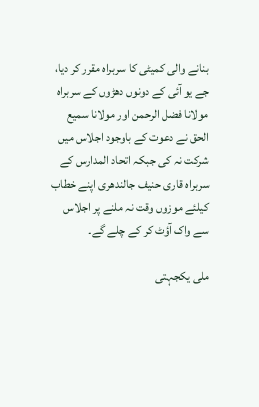بنانے والی کمیٹی کا سربراہ مقرر کر دیا، جے یو آئی کے دونوں دھڑوں کے سربراہ مولانا فضل الرحمن اور مولانا سمیع الحق نے دعوت کے باوجود اجلاس میں شرکت نہ کی جبکہ اتحاد المدارس کے سربراہ قاری حنیف جالندھری اپنے خطاب کیلئے موزوں وقت نہ ملنے پر اجلاس سے واک آؤٹ کر کے چلے گے۔

ملی یکجہتی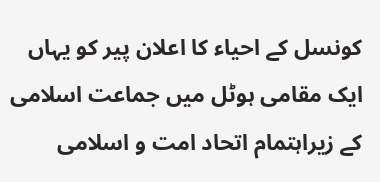کونسل کے احیاء کا اعلان پیر کو یہاں ایک مقامی ہوٹل میں جماعت اسلامی کے زیراہتمام اتحاد امت و اسلامی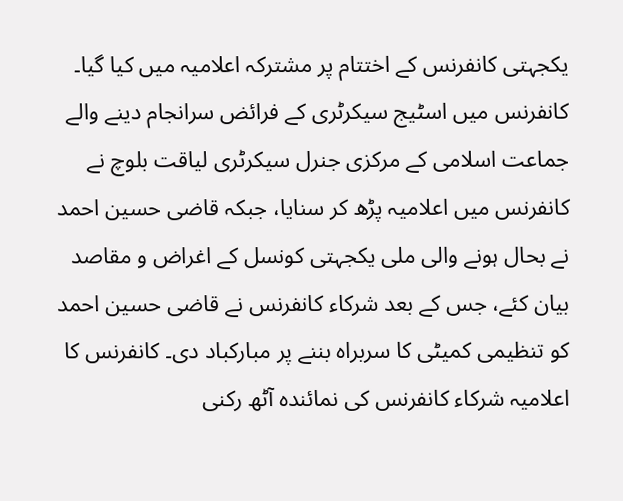یکجہتی کانفرنس کے اختتام پر مشترکہ اعلامیہ میں کیا گیا۔ کانفرنس میں اسٹیج سیکرٹری کے فرائض سرانجام دینے والے جماعت اسلامی کے مرکزی جنرل سیکرٹری لیاقت بلوچ نے کانفرنس میں اعلامیہ پڑھ کر سنایا، جبکہ قاضی حسین احمد نے بحال ہونے والی ملی یکجہتی کونسل کے اغراض و مقاصد بیان کئے، جس کے بعد شرکاء کانفرنس نے قاضی حسین احمد کو تنظیمی کمیٹی کا سربراہ بننے پر مبارکباد دی۔ کانفرنس کا اعلامیہ شرکاء کانفرنس کی نمائندہ آٹھ رکنی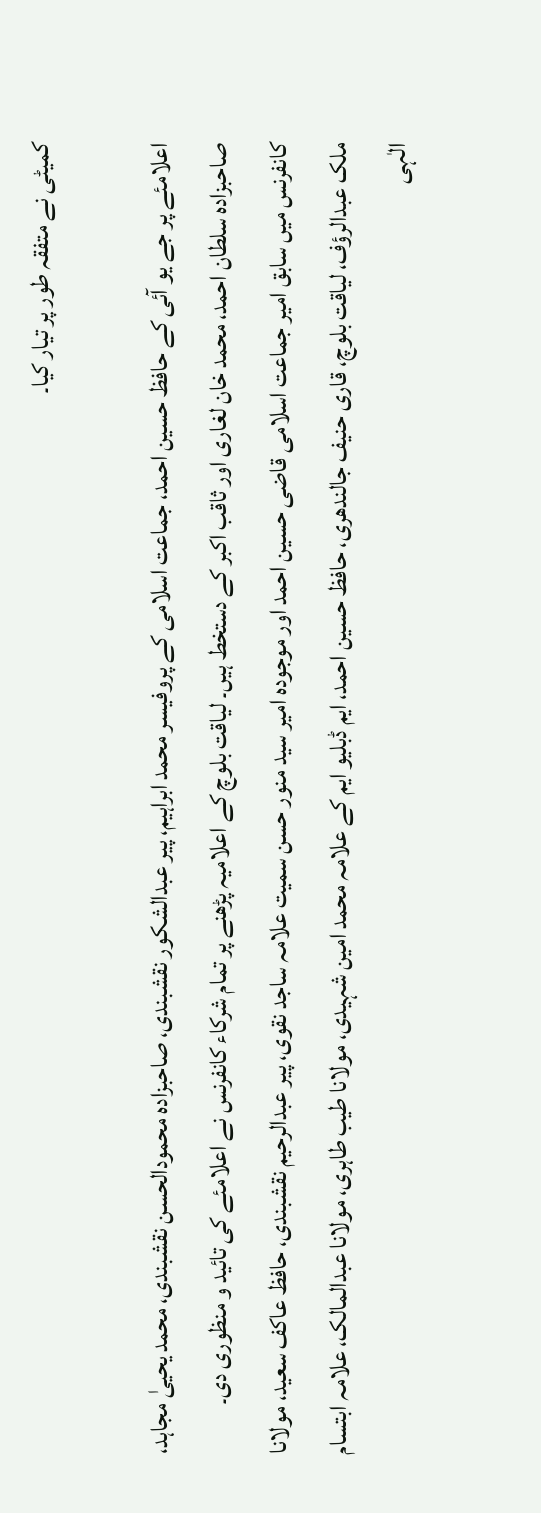کمیٹی نے متفقہ طور پر تیار کیا۔

اعلامئے پر جے یو آئی کے حافظ حسین احمد، جماعت اسلامی کے پروفیسر محمد ابراہیم، پیر عبدالشکور نقشبندی، صاحبزادہ محمودالحسن نقشبندی، محمد یحییٰ مجاہد، صاحبزادہ سلطان احمد، محمد خان لغاری اور ثاقب اکبر کے دستخط ہیں۔ لیاقت بلوچ کے اعلامیہ پڑھنے پر تمام شرکاء کانفرنس نے اعلامئے کی تائید و منظوری دی۔ کانفرنس میں سابق امیر جماعت اسلامی قاضی حسین احمد اور موجودہ امیر سید منور حسن سمیت علامہ ساجد نقوی، پیر عبدالرحیم نقشبندی، حافظ عاکف سعید، مولانا ملک عبدالرؤف، لیاقت بلوچ، قاری حنیف جالندھری، حافظ حسین احمد، ایم ڈبلیو ایم کے علامہ محمد امین شہیدی، مولانا طیب طاہری، مولانا عبدالمالک، علامہ ابتسام الٰہی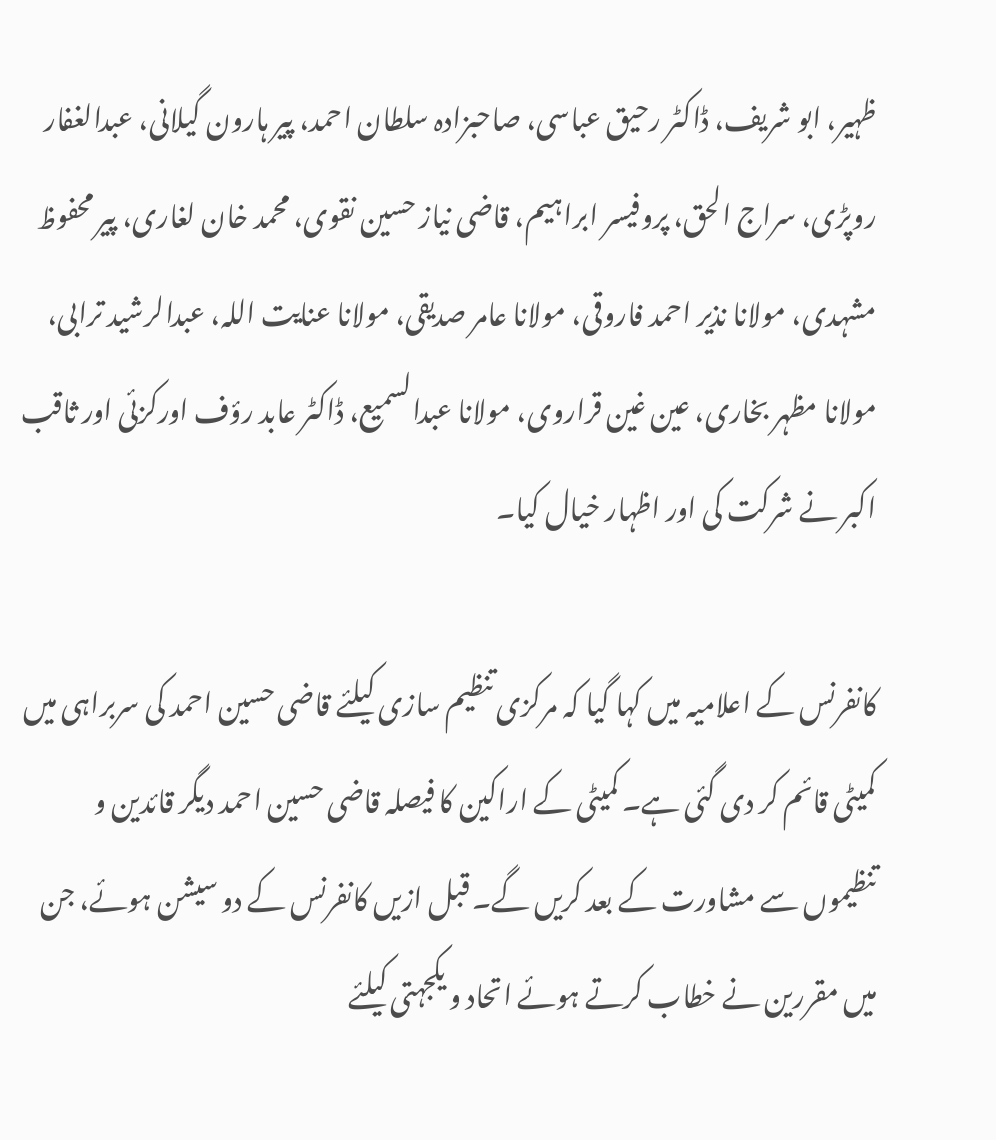ظہیر، ابو شریف، ڈاکٹر رحیق عباسی، صاحبزادہ سلطان احمد، پیر ہارون گیلانی، عبدالغفار روپڑی، سراج الحق، پروفیسر ابراہیم، قاضی نیاز حسین نقوی، محمد خان لغاری، پیر محفوظ مشہدی، مولانا نذیر احمد فاروقی، مولانا عامر صدیقی، مولانا عنایت اللہ، عبدالرشید ترابی، مولانا مظہر بخاری، عین غین قراروی، مولانا عبدالسمیع، ڈاکٹر عابد رؤف اورکزئی اور ثاقب اکبر نے شرکت کی اور اظہار خیال کیا۔

کانفرنس کے اعلامیہ میں کہا گیا کہ مرکزی تنظیم سازی کیلئے قاضی حسین احمد کی سربراہی میں کمیٹی قائم کر دی گئی ہے۔ کمیٹی کے اراکین کا فیصلہ قاضی حسین احمد دیگر قائدین و تنظیموں سے مشاورت کے بعد کریں گے۔ قبل ازیں کانفرنس کے دو سیشن ہوئے، جن میں مقررین نے خطاب کرتے ہوئے اتحاد و یکجہتی کیلئے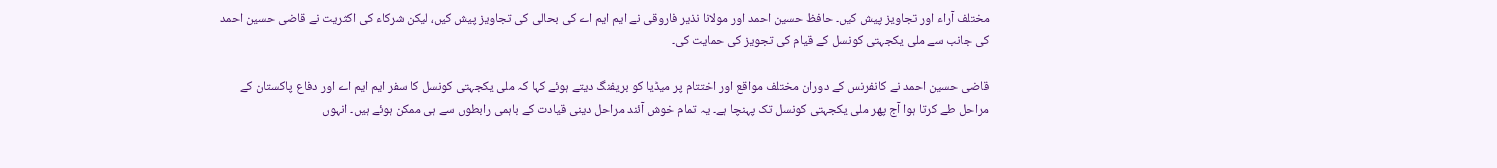مختلف آراء اور تجاویز پیش کیں۔ حافظ حسین احمد اور مولانا نذیر فاروقی نے ایم ایم اے کی بحالی کی تجاویز پیش کیں، لیکن شرکاء کی اکثریت نے قاضی حسین احمد کی جانب سے ملی یکجہتی کونسل کے قیام کی تجویز کی حمایت کی۔

قاضی حسین احمد نے کانفرنس کے دوران مختلف مواقع اور اختتام پر میڈیا کو بریفنگ دیتے ہوئے کہا کہ ملی یکجہتی کونسل کا سفر ایم ایم اے اور دفاع پاکستان کے مراحل طے کرتا ہوا آج پھر ملی یکجہتی کونسل تک پہنچا ہے۔ یہ تمام خوش آئند مراحل دینی قیادت کے باہمی رابطوں سے ہی ممکن ہوئے ہیں۔ انہوں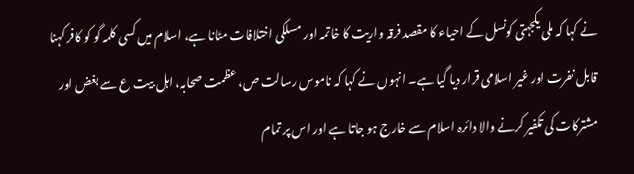نے کہا کہ ملی یکجہتی کونسل کے احیاء کا مقصد فرقہ واریت کا خاتمہ اور مسلکی اختلافات مٹانا ہے، اسلام میں کسی کلمہ گو کو کافر کہنا قابل نفرت اور غیر اسلامی قرار دیا گیا ہے۔ انہوں نے کہا کہ ناموس رسالت ص، عظمت صحابہ، اہل بیت ع سے بغض اور مشترکات کی تکفیر کرنے والا دائرہ اسلام سے خارج ہو جاتا ہے اور اس پر تمام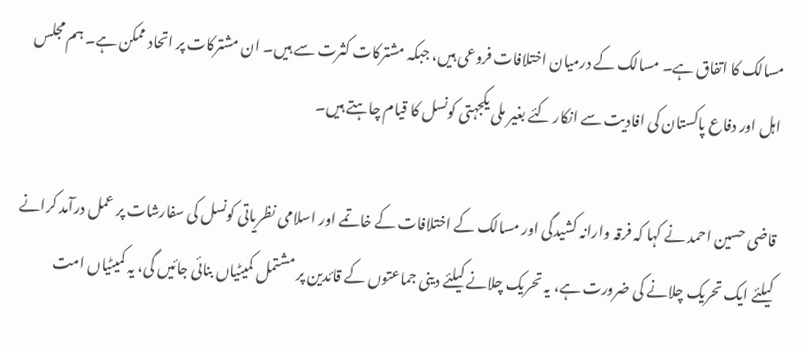مسالک کا اتفاق ہے۔ مسالک کے درمیان اختلافات فروعی ہیں، جبکہ مشترکات کثرت سے ہیں۔ ان مشترکات پر اتحاد ممکن ہے۔ ہم مجلس اہل اور دفاع پاکستان کی افادیت سے انکار کئے بغیر ملی یکجہتی کونسل کا قیام چاہتے ہیں۔

قاضی حسین احمد نے کہا کہ فرقہ وارانہ کشیدگی اور مسالک کے اختلافات کے خاتمے اور اسلامی نظریاتی کونسل کی سفارشات پر عمل درآمد کرانے کیلئے ایک تحریک چلانے کی ضرورت ہے، یہ تحریک چلانے کیلئے دینی جماعتوں کے قائدین پر مشتمل کمیٹیاں بنائی جائیں گی، یہ کمیٹیاں امت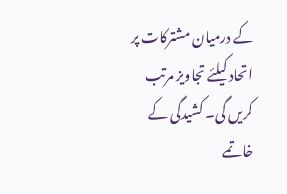کے درمیان مشترکات پر اتحاد کیلئے تجاویز مرتب کریں گی۔ کشیدگی کے خاتمے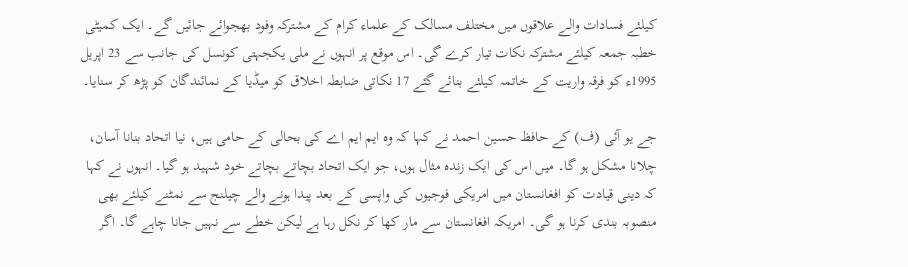کیلئے فسادات والے علاقوں میں مختلف مسالک کے علماء کرام کے مشترکہ وفود بھجوائے جائیں گے۔ ایک کمیٹی خطبہ جمعہ کیلئے مشترکہ نکات تیار کرے گی۔ اس موقع پر انہوں نے ملی یکجہتی کونسل کی جانب سے 23 اپریل 1995ء کو فرقہ واریت کے خاتمہ کیلئے بنائے گئے 17 نکاتی ضابطہ اخلاق کو میڈیا کے نمائندگان کو پڑھ کر سنایا۔

جے یو آئی (ف) کے حافظ حسین احمد نے کہا کہ وہ ایم ایم اے کی بحالی کے حامی ہیں، نیا اتحاد بنانا آسان، چلانا مشکل ہو گا۔ میں اس کی ایک زندہ مثال ہوں، جو ایک اتحاد بچاتے بچاتے خود شہید ہو گیا۔ انہوں نے کہا کہ دینی قیادت کو افغانستان میں امریکی فوجیوں کی واپسی کے بعد پیدا ہونے والے چیلنج سے نمٹنے کیلئے بھی منصوبہ بندی کرنا ہو گی۔ امریکہ افغانستان سے مار کھا کر نکل رہا ہے لیکن خطے سے نہیں جانا چاہے گا۔ اگر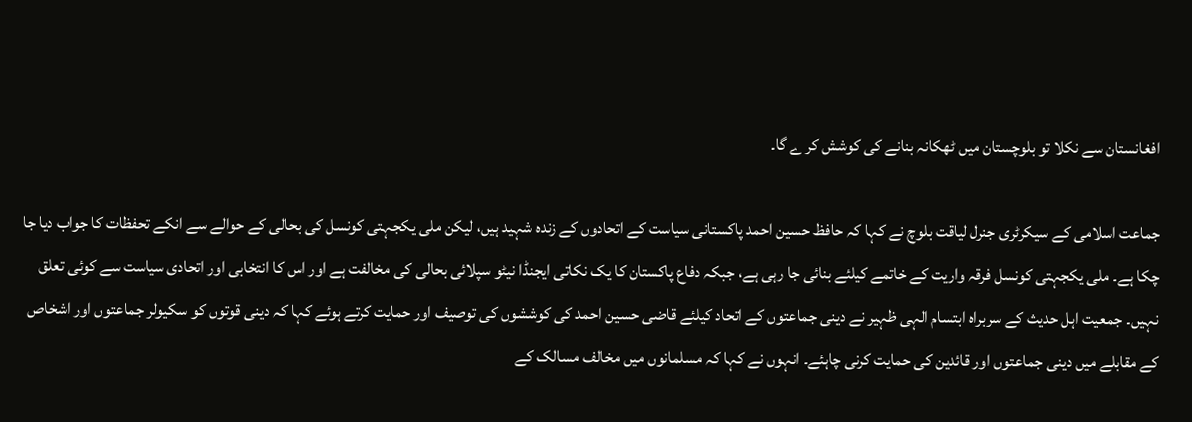افغانستان سے نکلا تو بلوچستان میں ٹھکانہ بنانے کی کوشش کر ے گا۔

جماعت اسلامی کے سیکرٹری جنرل لیاقت بلوچ نے کہا کہ حافظ حسین احمد پاکستانی سیاست کے اتحادوں کے زندہ شہید ہیں، لیکن ملی یکجہتی کونسل کی بحالی کے حوالے سے انکے تحفظات کا جواب دیا جا چکا ہے۔ ملی یکجہتی کونسل فرقہ واریت کے خاتمے کیلئے بنائی جا رہی ہے، جبکہ دفاع پاکستان کا یک نکاتی ایجنڈا نیٹو سپلائی بحالی کی مخالفت ہے اور اس کا انتخابی اور اتحادی سیاست سے کوئی تعلق نہیں۔ جمعیت اہل حدیث کے سربراہ ابتسام الہی ظہیر نے دینی جماعتوں کے اتحاد کیلئے قاضی حسین احمد کی کوششوں کی توصیف اور حمایت کرتے ہوئے کہا کہ دینی قوتوں کو سکیولر جماعتوں اور اشخاص کے مقابلے میں دینی جماعتوں اور قائدین کی حمایت کرنی چاہئے۔ انہوں نے کہا کہ مسلمانوں میں مخالف مسالک کے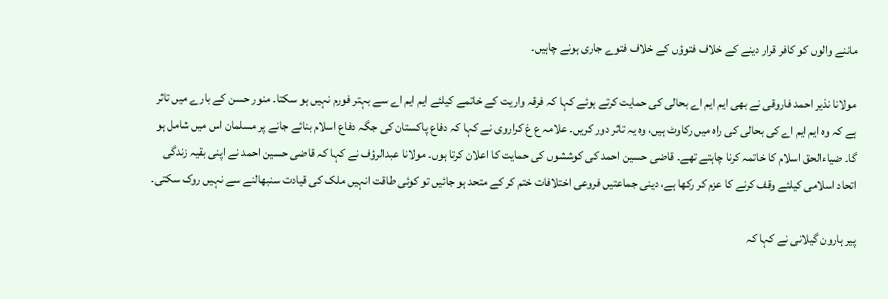ماننے والوں کو کافر قرار دینے کے خلاف فتوؤں کے خلاف فتوے جاری ہونے چاہیں۔

مولانا نذیر احمد فاروقی نے بھی ایم ایم اے بحالی کی حمایت کرتے ہوئے کہا کہ فرقہ واریت کے خاتمے کیلئے ایم ایم اے سے بہتر فورم نہیں ہو سکتا۔ منور حسن کے بارے میں تاثر ہے کہ وہ ایم ایم اے کی بحالی کی راہ میں رکاوٹ ہیں، وہ یہ تاثر دور کریں۔ علامہ ع غ کراروی نے کہا کہ دفاع پاکستان کی جگہ دفاع اسلام بنائے جانے پر مسلمان اس میں شامل ہو گا۔ ضیاءالحق اسلام کا خاتمہ کرنا چاہتے تھے۔ قاضی حسین احمد کی کوششوں کی حمایت کا اعلان کرتا ہوں۔ مولانا عبدالرؤف نے کہا کہ قاضی حسین احمد نے اپنی بقیہ زندگی اتحاد اسلامی کیلئے وقف کرنے کا عزم کر رکھا ہے، دینی جماعتیں فروعی اختلافات ختم کر کے متحد ہو جائیں تو کوئی طاقت انہیں ملک کی قیادت سنبھالنے سے نہیں روک سکتی۔

پیر ہارون گیلانی نے کہا کہ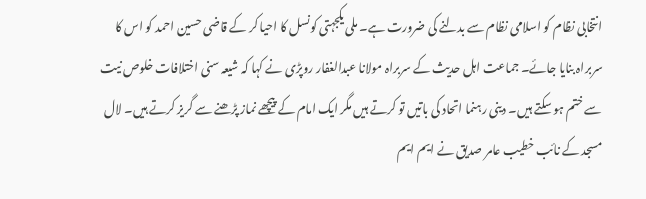انتخابی نظام کو اسلامی نظام سے بدلنے کی ضرورت ہے۔ ملی یکجہتی کونسل کا احیا کر کے قاضی حسین احمد کو اس کا سربراہ بنایا جائے۔ جماعت اہل حدیث کے سربراہ مولانا عبدالغفار روپڑی نے کہا کہ شیعہ سنی اختلافات خلوص نیت سے ختم ہو سکتے ہیں۔ دینی رہنما اتحاد کی باتیں تو کرتے ہیں مگر ایک امام کے پیچھے نماز پڑھنے سے گریز کرتے ہیں۔ لال مسجد کے نائب خطیب عامر صدیق نے ایم ایم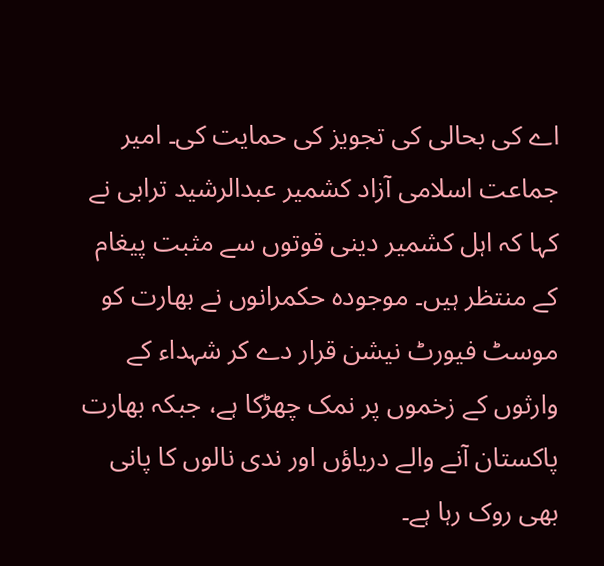اے کی بحالی کی تجویز کی حمایت کی۔ امیر جماعت اسلامی آزاد کشمیر عبدالرشید ترابی نے کہا کہ اہل کشمیر دینی قوتوں سے مثبت پیغام کے منتظر ہیں۔ موجودہ حکمرانوں نے بھارت کو موسٹ فیورٹ نیشن قرار دے کر شہداء کے وارثوں کے زخموں پر نمک چھڑکا ہے، جبکہ بھارت پاکستان آنے والے دریاؤں اور ندی نالوں کا پانی بھی روک رہا ہے۔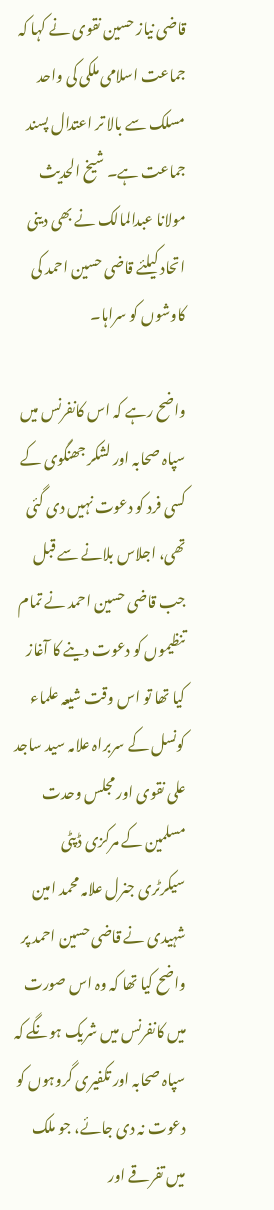قاضی نیاز حسین نقوی نے کہا کہ جماعت اسلامی ملکی کی واحد مسلک سے بالا تر اعتدال پسند جماعت ہے۔ شیخ الحدیث مولانا عبدالمالک نے بھی دینی اتحاد کیلئے قاضی حسین احمد کی کاوشوں کو سراہا۔

واضح رہے کہ اس کانفرنس میں سپاہ صحابہ اور لشکر جھنگوی کے کسی فرد کو دعوت نہیں دی گئی تھی، اجلاس بلانے سے قبل جب قاضی حسین احمد نے تمام تنظیموں کو دعوت دینے کا آغاز کیا تھا تو اس وقت شیعہ علماء کونسل کے سربراہ علامہ سید ساجد علی نقوی اور مجلس وحدت مسلمین کے مرکزی ڈپٹی سیکرٹری جنرل علامہ محمد امین شہیدی نے قاضی حسین احمد پر واضح کیا تھا کہ وہ اس صورت میں کانفرنس میں شریک ہونگے کہ سپاہ صحابہ اور تکفیری گروہوں کو دعوت نہ دی جائے، جو ملک میں تفرقے اور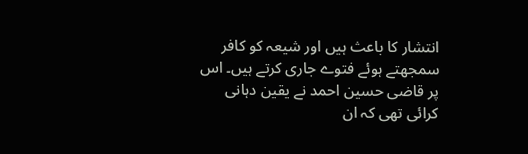انتشار کا باعث ہیں اور شیعہ کو کافر سمجھتے ہوئے فتوے جاری کرتے ہیں۔ اس پر قاضی حسین احمد نے یقین دہانی کرائی تھی کہ ان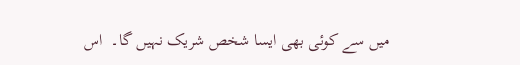میں سے کوئی بھی ایسا شخص شریک نہیں گا۔  اس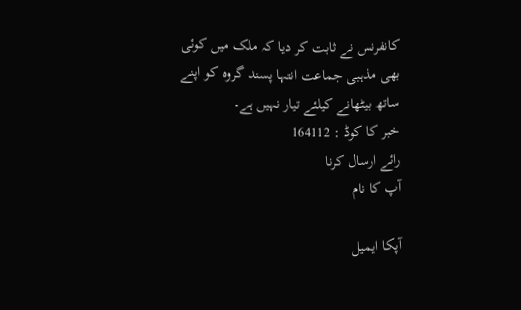کانفرنس نے ثابت کر دیا کہ ملک میں کوئی بھی مذہبی جماعت انتہا پسند گروہ کو اپنے ساتھ بیٹھانے کیلئے تیار نہیں ہے۔
خبر کا کوڈ : 164112
رائے ارسال کرنا
آپ کا نام

آپکا ایمیل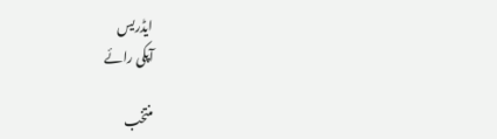ایڈریس
آپکی رائے

منتخب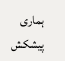ہماری پیشکش